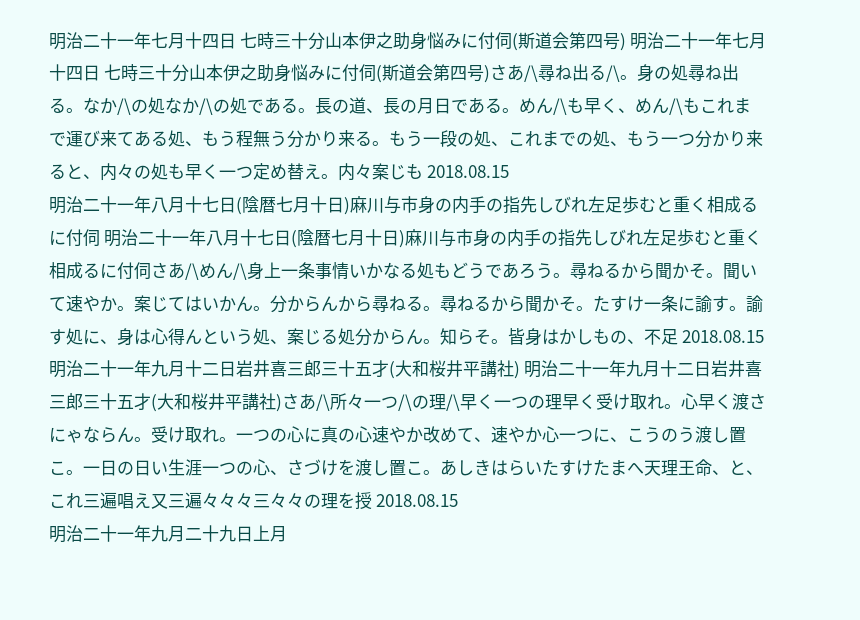明治二十一年七月十四日 七時三十分山本伊之助身悩みに付伺(斯道会第四号) 明治二十一年七月十四日 七時三十分山本伊之助身悩みに付伺(斯道会第四号)さあ/\尋ね出る/\。身の処尋ね出る。なか/\の処なか/\の処である。長の道、長の月日である。めん/\も早く、めん/\もこれまで運び来てある処、もう程無う分かり来る。もう一段の処、これまでの処、もう一つ分かり来ると、内々の処も早く一つ定め替え。内々案じも 2018.08.15
明治二十一年八月十七日(陰暦七月十日)麻川与市身の内手の指先しびれ左足歩むと重く相成るに付伺 明治二十一年八月十七日(陰暦七月十日)麻川与市身の内手の指先しびれ左足歩むと重く相成るに付伺さあ/\めん/\身上一条事情いかなる処もどうであろう。尋ねるから聞かそ。聞いて速やか。案じてはいかん。分からんから尋ねる。尋ねるから聞かそ。たすけ一条に諭す。諭す処に、身は心得んという処、案じる処分からん。知らそ。皆身はかしもの、不足 2018.08.15
明治二十一年九月十二日岩井喜三郎三十五才(大和桜井平講社) 明治二十一年九月十二日岩井喜三郎三十五才(大和桜井平講社)さあ/\所々一つ/\の理/\早く一つの理早く受け取れ。心早く渡さにゃならん。受け取れ。一つの心に真の心速やか改めて、速やか心一つに、こうのう渡し置こ。一日の日い生涯一つの心、さづけを渡し置こ。あしきはらいたすけたまへ天理王命、と、これ三遍唱え又三遍々々々三々々の理を授 2018.08.15
明治二十一年九月二十九日上月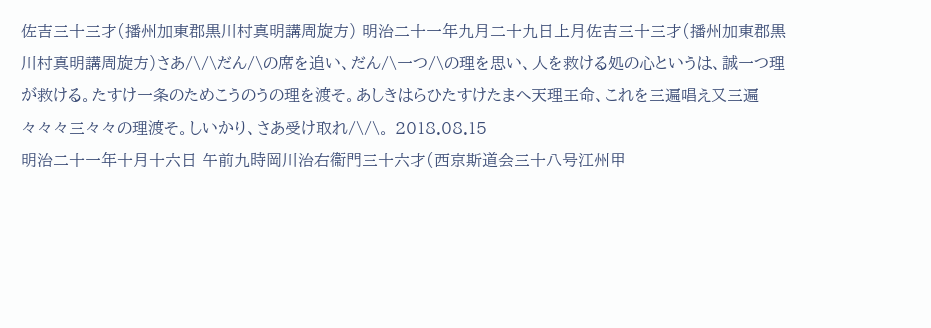佐吉三十三才(播州加東郡黒川村真明講周旋方) 明治二十一年九月二十九日上月佐吉三十三才(播州加東郡黒川村真明講周旋方)さあ/\/\だん/\の席を追い、だん/\一つ/\の理を思い、人を救ける処の心というは、誠一つ理が救ける。たすけ一条のためこうのうの理を渡そ。あしきはらひたすけたまへ天理王命、これを三遍唱え又三遍々々々三々々の理渡そ。しいかり、さあ受け取れ/\/\。 2018.08.15
明治二十一年十月十六日 午前九時岡川治右衞門三十六才(西京斯道会三十八号江州甲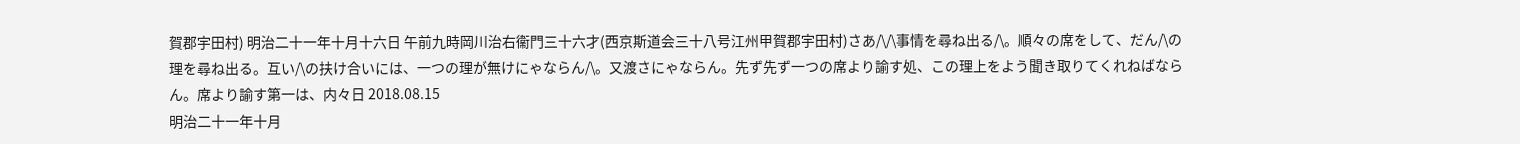賀郡宇田村) 明治二十一年十月十六日 午前九時岡川治右衞門三十六才(西京斯道会三十八号江州甲賀郡宇田村)さあ/\/\事情を尋ね出る/\。順々の席をして、だん/\の理を尋ね出る。互い/\の扶け合いには、一つの理が無けにゃならん/\。又渡さにゃならん。先ず先ず一つの席より諭す処、この理上をよう聞き取りてくれねばならん。席より諭す第一は、内々日 2018.08.15
明治二十一年十月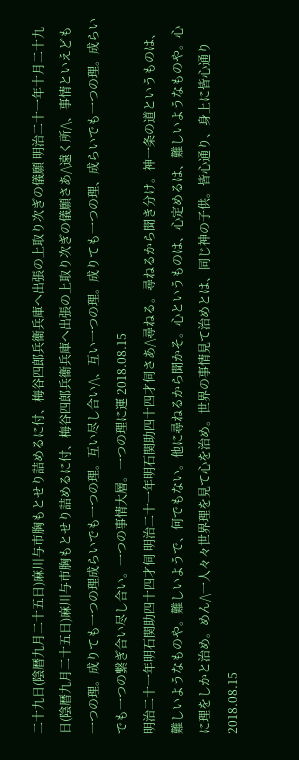二十九日(陰暦九月二十五日)麻川与市胸もとせり詰めるに付、梅谷四郎兵衞兵庫へ出張の上取り次ぎの儀願 明治二十一年十月二十九日(陰暦九月二十五日)麻川与市胸もとせり詰めるに付、梅谷四郎兵衞兵庫へ出張の上取り次ぎの儀願さあ/\遠く所/\、事情といえども一つの理。成りても一つの理成らいでも一つの理。互い尽し合い/\、互い一つの理。成りても一つの理、成らいでも一つの理。成らいでも一つの繋ぎ合い尽し合い。一つの事情大層。一つの理に運 2018.08.15
明治二十一年明石関助四十四才伺 明治二十一年明石関助四十四才伺さあ/\尋ねる。尋ねるから聞き分け。神一条の道というものは、難しいようなものや。難しいようで、何でもない。他に尋ねるから聞かそ。心というものは、心定めるは、難しいようなものや。心に理をしかと治め。めん/\一人々々世界理を見て心を治め。世界の事情見て治めとは、同じ神の子供。皆心通り、身上に皆心通り 2018.08.15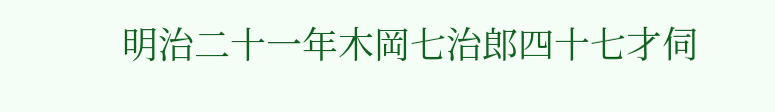明治二十一年木岡七治郎四十七才伺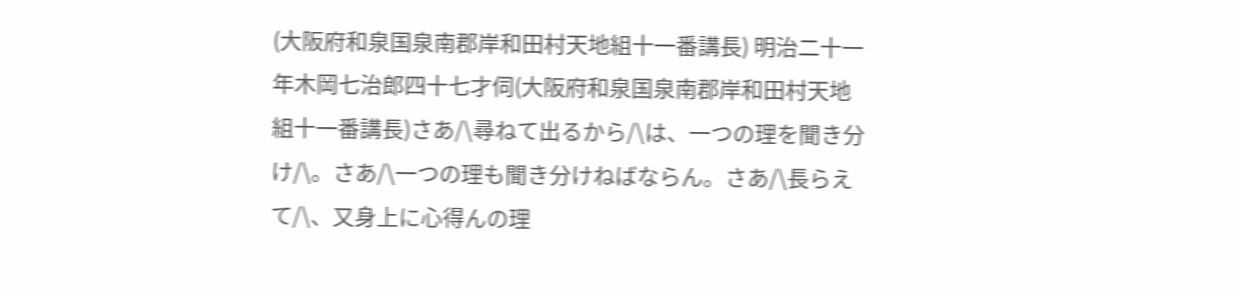(大阪府和泉国泉南郡岸和田村天地組十一番講長) 明治二十一年木岡七治郎四十七才伺(大阪府和泉国泉南郡岸和田村天地組十一番講長)さあ/\尋ねて出るから/\は、一つの理を聞き分け/\。さあ/\一つの理も聞き分けねばならん。さあ/\長らえて/\、又身上に心得んの理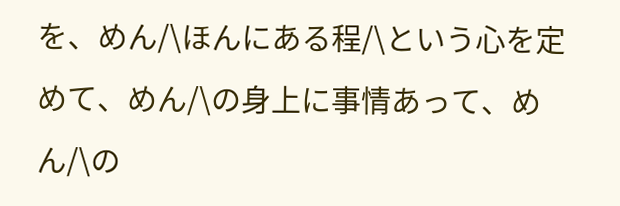を、めん/\ほんにある程/\という心を定めて、めん/\の身上に事情あって、めん/\の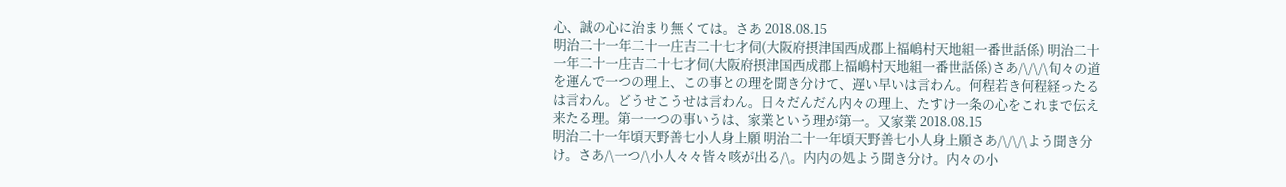心、誠の心に治まり無くては。さあ 2018.08.15
明治二十一年二十一庄吉二十七才伺(大阪府摂津国西成郡上福嶋村天地組一番世話係) 明治二十一年二十一庄吉二十七才伺(大阪府摂津国西成郡上福嶋村天地組一番世話係)さあ/\/\/\旬々の道を運んで一つの理上、この事との理を聞き分けて、遅い早いは言わん。何程若き何程経ったるは言わん。どうせこうせは言わん。日々だんだん内々の理上、たすけ一条の心をこれまで伝え来たる理。第一一つの事いうは、家業という理が第一。又家業 2018.08.15
明治二十一年頃天野善七小人身上願 明治二十一年頃天野善七小人身上願さあ/\/\/\よう聞き分け。さあ/\一つ/\小人々々皆々咳が出る/\。内内の処よう聞き分け。内々の小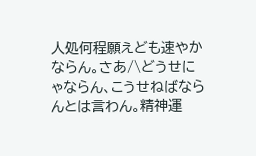人処何程願えども速やかならん。さあ/\どうせにゃならん、こうせねばならんとは言わん。精神運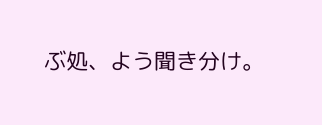ぶ処、よう聞き分け。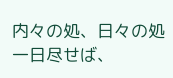内々の処、日々の処一日尽せば、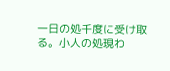一日の処千度に受け取る。小人の処現わ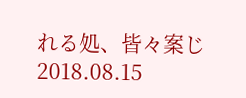れる処、皆々案じ 2018.08.15